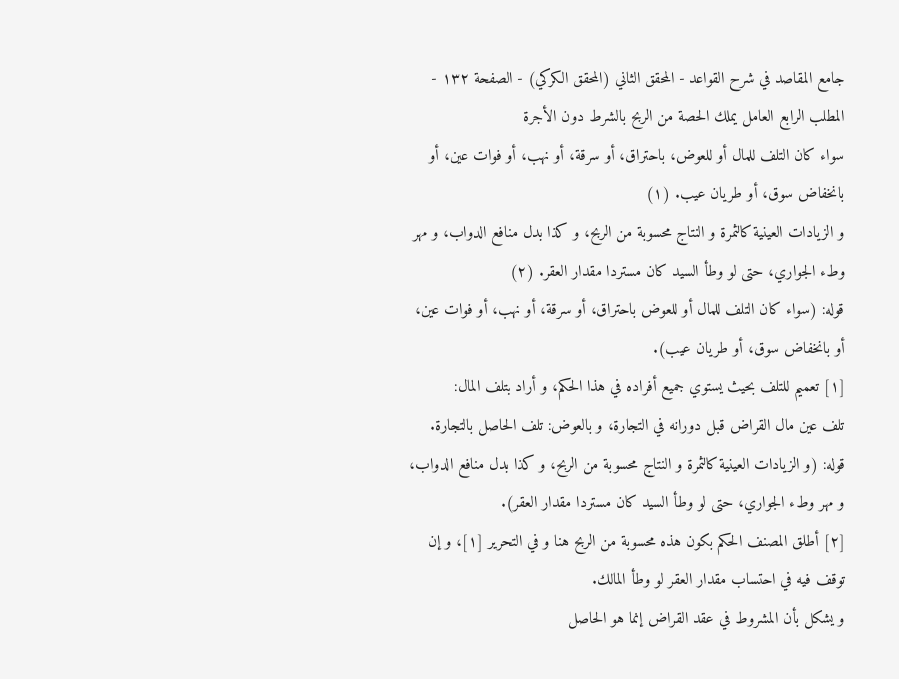جامع المقاصد في شرح القواعد - المحقق الثاني (المحقق الكركي) - الصفحة ١٣٢ - المطلب الرابع العامل يملك الحصة من الربح بالشرط دون الأجرة
سواء كان التلف للمال أو للعوض، باحتراق، أو سرقة، أو نهب، أو فوات عين، أو بانخفاض سوق، أو طريان عيب. (١)
و الزيادات العينية كالثمرة و النتاج محسوبة من الربح، و كذا بدل منافع الدواب، و مهر وطء الجواري، حتى لو وطأ السيد كان مستردا مقدار العقر. (٢)
قوله: (سواء كان التلف للمال أو للعوض باحتراق، أو سرقة، أو نهب، أو فوات عين، أو بانخفاض سوق، أو طريان عيب).
[١] تعميم للتلف بحيث يستوي جميع أفراده في هذا الحكم، و أراد بتلف المال:
تلف عين مال القراض قبل دورانه في التجارة، و بالعوض: تلف الحاصل بالتجارة.
قوله: (و الزيادات العينية كالثمرة و النتاج محسوبة من الربح، و كذا بدل منافع الدواب، و مهر وطء الجواري، حتى لو وطأ السيد كان مستردا مقدار العقر).
[٢] أطلق المصنف الحكم بكون هذه محسوبة من الربح هنا و في التحرير [١]، و إن توقف فيه في احتساب مقدار العقر لو وطأ المالك.
و يشكل بأن المشروط في عقد القراض إنما هو الحاصل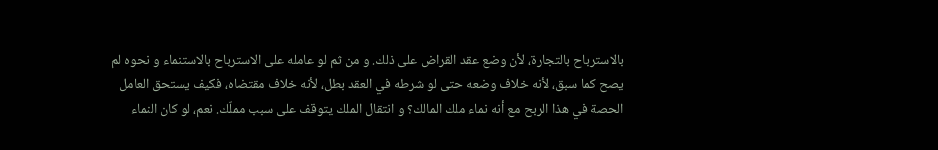بالاسترباح بالتجارة، لأن وضع عقد القراض على ذلك. و من ثم لو عامله على الاسترباح بالاستنماء و نحوه لم يصح كما سبق، لأنه خلاف وضعه حتى لو شرطه في العقد بطل، لأنه خلاف مقتضاه، فكيف يستحق العامل الحصة في هذا الربح مع أنه نماء ملك المالك؟ و انتقال الملك يتوقف على سبب مملّك. نعم، لو كان النماء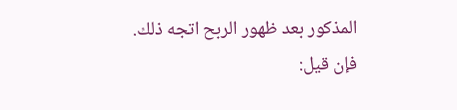المذكور بعد ظهور الربح اتجه ذلك.
فإن قيل: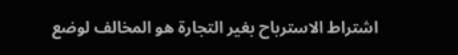اشتراط الاسترباح بغير التجارة هو المخالف لوضع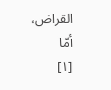القراض، أمّا
[١]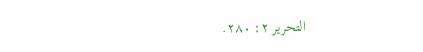التحرير ٢: ٢٨٠.